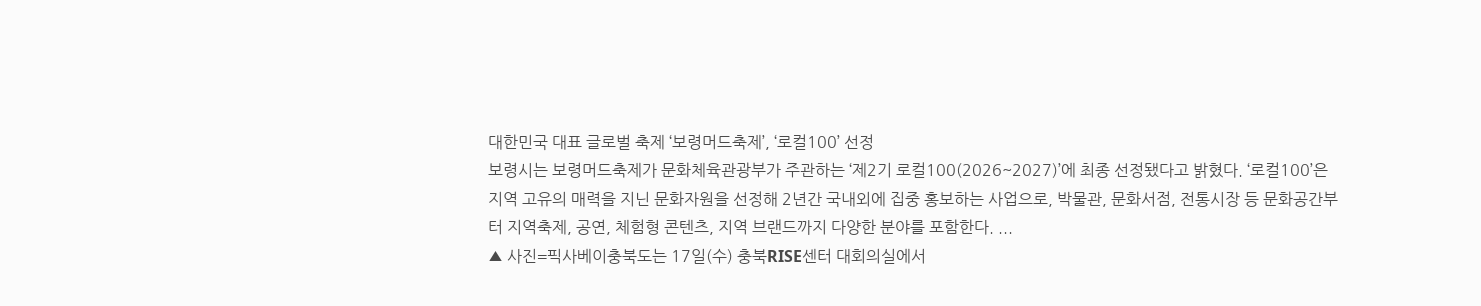대한민국 대표 글로벌 축제 ‘보령머드축제’, ‘로컬100’ 선정
보령시는 보령머드축제가 문화체육관광부가 주관하는 ‘제2기 로컬100(2026~2027)’에 최종 선정됐다고 밝혔다. ‘로컬100’은 지역 고유의 매력을 지닌 문화자원을 선정해 2년간 국내외에 집중 홍보하는 사업으로, 박물관, 문화서점, 전통시장 등 문화공간부터 지역축제, 공연, 체험형 콘텐츠, 지역 브랜드까지 다양한 분야를 포함한다. ...
▲ 사진=픽사베이충북도는 17일(수) 충북RISE센터 대회의실에서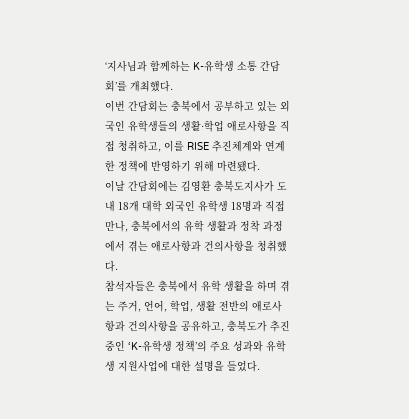‘지사님과 함께하는 K-유학생 소통 간담회’를 개최했다.
이번 간담회는 충북에서 공부하고 있는 외국인 유학생들의 생활·학업 애로사항을 직접 청취하고, 이를 RISE 추진체계와 연계한 정책에 반영하기 위해 마련됐다.
이날 간담회에는 김영환 충북도지사가 도내 18개 대학 외국인 유학생 18명과 직접 만나, 충북에서의 유학 생활과 정착 과정에서 겪는 애로사항과 건의사항을 청취했다.
참석자들은 충북에서 유학 생활을 하며 겪는 주거, 언어, 학업, 생활 전반의 애로사항과 건의사항을 공유하고, 충북도가 추진 중인 ‘K-유학생 정책’의 주요 성과와 유학생 지원사업에 대한 설명을 들었다.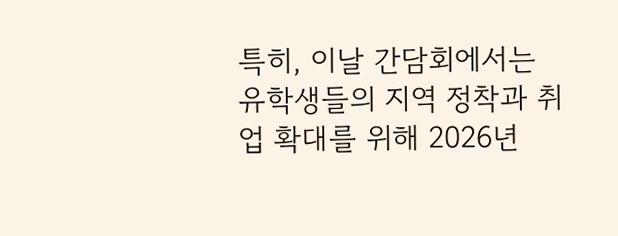특히, 이날 간담회에서는 유학생들의 지역 정착과 취업 확대를 위해 2026년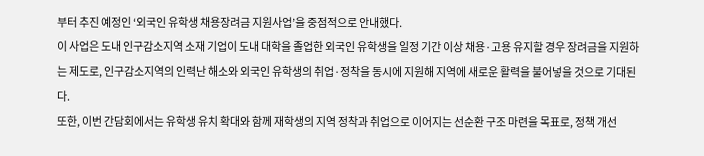부터 추진 예정인 ‘외국인 유학생 채용장려금 지원사업’을 중점적으로 안내했다.
이 사업은 도내 인구감소지역 소재 기업이 도내 대학을 졸업한 외국인 유학생을 일정 기간 이상 채용·고용 유지할 경우 장려금을 지원하는 제도로, 인구감소지역의 인력난 해소와 외국인 유학생의 취업·정착을 동시에 지원해 지역에 새로운 활력을 불어넣을 것으로 기대된다.
또한, 이번 간담회에서는 유학생 유치 확대와 함께 재학생의 지역 정착과 취업으로 이어지는 선순환 구조 마련을 목표로, 정책 개선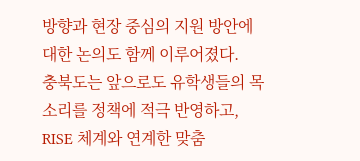방향과 현장 중심의 지원 방안에 대한 논의도 함께 이루어졌다.
충북도는 앞으로도 유학생들의 목소리를 정책에 적극 반영하고, RISE 체계와 연계한 맞춤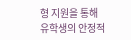형 지원을 통해 유학생의 안정적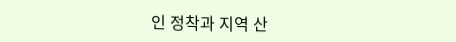인 정착과 지역 산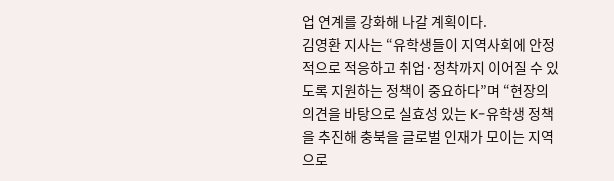업 연계를 강화해 나갈 계획이다.
김영환 지사는 “유학생들이 지역사회에 안정적으로 적응하고 취업·정착까지 이어질 수 있도록 지원하는 정책이 중요하다”며 “현장의 의견을 바탕으로 실효성 있는 K-유학생 정책을 추진해 충북을 글로벌 인재가 모이는 지역으로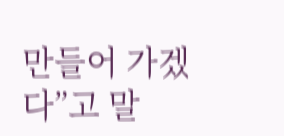만들어 가겠다”고 말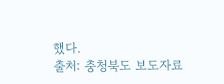했다.
출처: 충청북도 보도자료